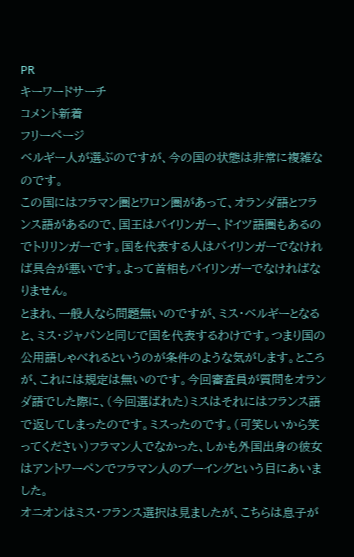PR
キーワードサーチ
コメント新着
フリーページ
ベルギー人が選ぶのですが、今の国の状態は非常に複雑なのです。
この国にはフラマン圏とワロン圏があって、オランダ語とフランス語があるので、国王はバイリンガー、ドイツ語圏もあるのでトリリンガーです。国を代表する人はバイリンガーでなければ具合が悪いです。よって首相もバイリンガーでなければなりません。
とまれ、一般人なら問題無いのですが、ミス・ベルギーとなると、ミス・ジャパンと同じで国を代表するわけです。つまり国の公用語しゃべれるというのが条件のような気がします。ところが、これには規定は無いのです。今回審査員が質問をオランダ語でした際に、(今回選ばれた)ミスはそれにはフランス語で返してしまったのです。ミスったのです。(可笑しいから笑ってください)フラマン人でなかった、しかも外国出身の彼女はアントワーペンでフラマン人のブーイングという目にあいました。
オニオンはミス・フランス選択は見ましたが、こちらは息子が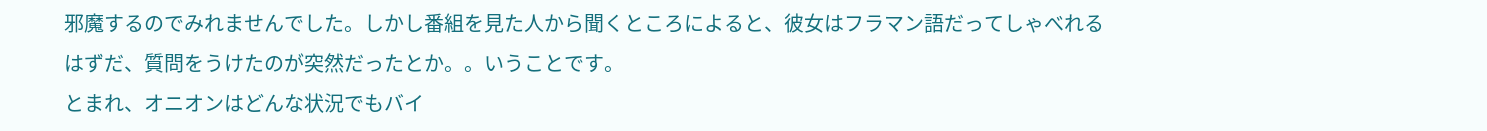邪魔するのでみれませんでした。しかし番組を見た人から聞くところによると、彼女はフラマン語だってしゃべれるはずだ、質問をうけたのが突然だったとか。。いうことです。
とまれ、オニオンはどんな状況でもバイ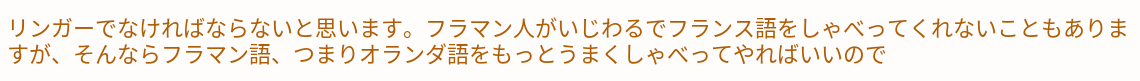リンガーでなければならないと思います。フラマン人がいじわるでフランス語をしゃべってくれないこともありますが、そんならフラマン語、つまりオランダ語をもっとうまくしゃべってやればいいので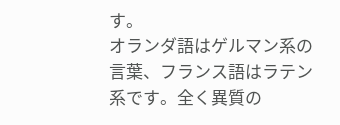す。
オランダ語はゲルマン系の言葉、フランス語はラテン系です。全く異質の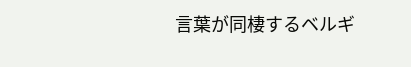言葉が同棲するベルギ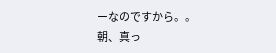ーなのですから。。
朝、真っ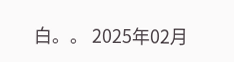白。。 2025年02月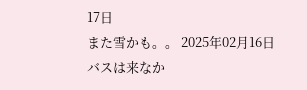17日
また雪かも。。 2025年02月16日
バスは来なか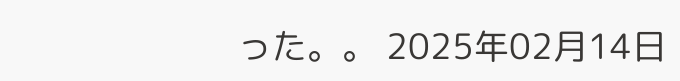った。。 2025年02月14日